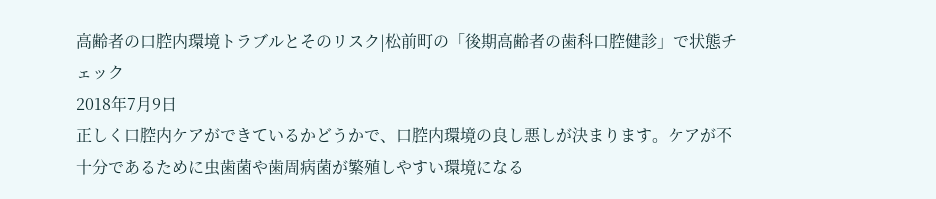高齢者の口腔内環境トラブルとそのリスク|松前町の「後期高齢者の歯科口腔健診」で状態チェック
2018年7月9日
正しく口腔内ケアができているかどうかで、口腔内環境の良し悪しが決まります。ケアが不十分であるために虫歯菌や歯周病菌が繁殖しやすい環境になる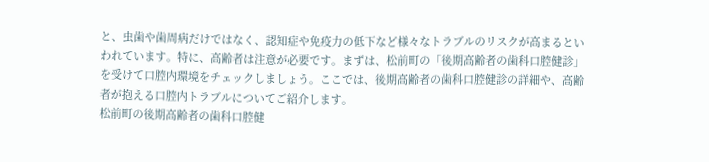と、虫歯や歯周病だけではなく、認知症や免疫力の低下など様々なトラブルのリスクが高まるといわれています。特に、高齢者は注意が必要です。まずは、松前町の「後期高齢者の歯科口腔健診」を受けて口腔内環境をチェックしましょう。ここでは、後期高齢者の歯科口腔健診の詳細や、高齢者が抱える口腔内トラブルについてご紹介します。
松前町の後期高齢者の歯科口腔健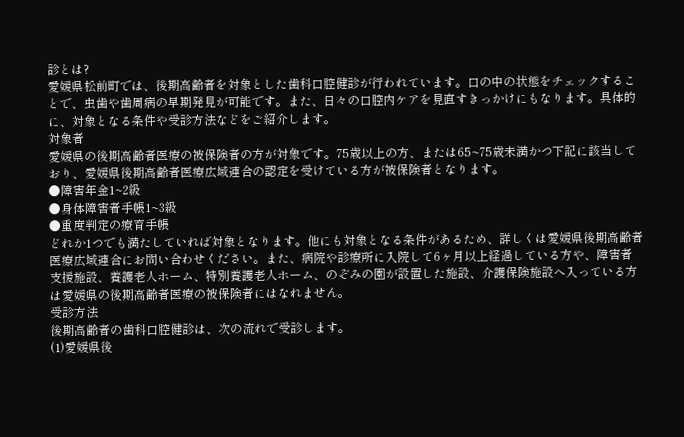診とは?
愛媛県松前町では、後期高齢者を対象とした歯科口腔健診が行われています。口の中の状態をチェックすることで、虫歯や歯周病の早期発見が可能です。また、日々の口腔内ケアを見直すきっかけにもなります。具体的に、対象となる条件や受診方法などをご紹介します。
対象者
愛媛県の後期高齢者医療の被保険者の方が対象です。75歳以上の方、または65~75歳未満かつ下記に該当しており、愛媛県後期高齢者医療広域連合の認定を受けている方が被保険者となります。
●障害年金1~2級
●身体障害者手帳1~3級
●重度判定の療育手帳
どれか1つでも満たしていれば対象となります。他にも対象となる条件があるため、詳しくは愛媛県後期高齢者医療広域連合にお問い合わせください。また、病院や診療所に入院して6ヶ月以上経過している方や、障害者支援施設、養護老人ホーム、特別養護老人ホーム、のぞみの園が設置した施設、介護保険施設へ入っている方は愛媛県の後期高齢者医療の被保険者にはなれません。
受診方法
後期高齢者の歯科口腔健診は、次の流れで受診します。
(1)愛媛県後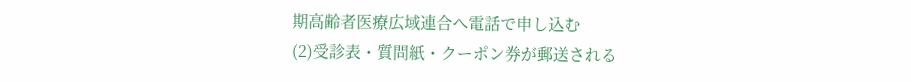期高齢者医療広域連合へ電話で申し込む
(2)受診表・質問紙・クーポン券が郵送される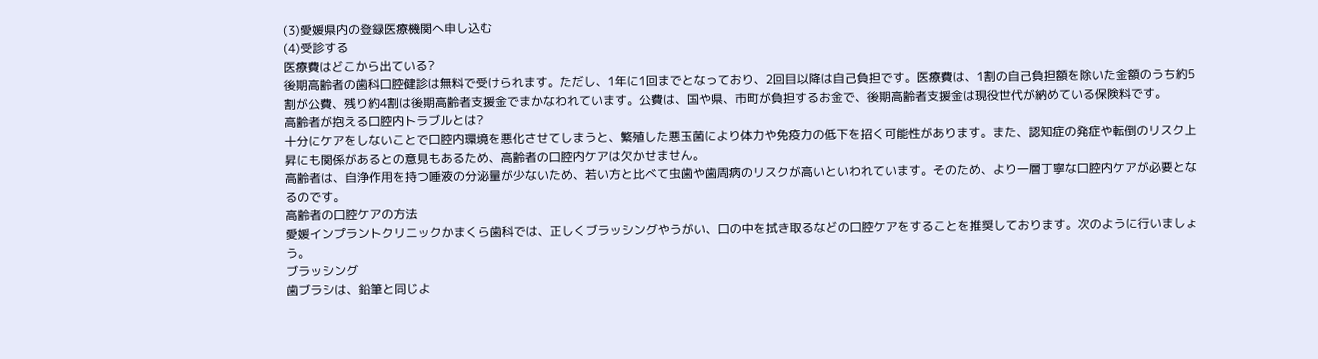(3)愛媛県内の登録医療機関へ申し込む
(4)受診する
医療費はどこから出ている?
後期高齢者の歯科口腔健診は無料で受けられます。ただし、1年に1回までとなっており、2回目以降は自己負担です。医療費は、1割の自己負担額を除いた金額のうち約5割が公費、残り約4割は後期高齢者支援金でまかなわれています。公費は、国や県、市町が負担するお金で、後期高齢者支援金は現役世代が納めている保険料です。
高齢者が抱える口腔内トラブルとは?
十分にケアをしないことで口腔内環境を悪化させてしまうと、繁殖した悪玉菌により体力や免疫力の低下を招く可能性があります。また、認知症の発症や転倒のリスク上昇にも関係があるとの意見もあるため、高齢者の口腔内ケアは欠かせません。
高齢者は、自浄作用を持つ唾液の分泌量が少ないため、若い方と比べて虫歯や歯周病のリスクが高いといわれています。そのため、より一層丁寧な口腔内ケアが必要となるのです。
高齢者の口腔ケアの方法
愛媛インプラントクリニックかまくら歯科では、正しくブラッシングやうがい、口の中を拭き取るなどの口腔ケアをすることを推奨しております。次のように行いましょう。
ブラッシング
歯ブラシは、鉛筆と同じよ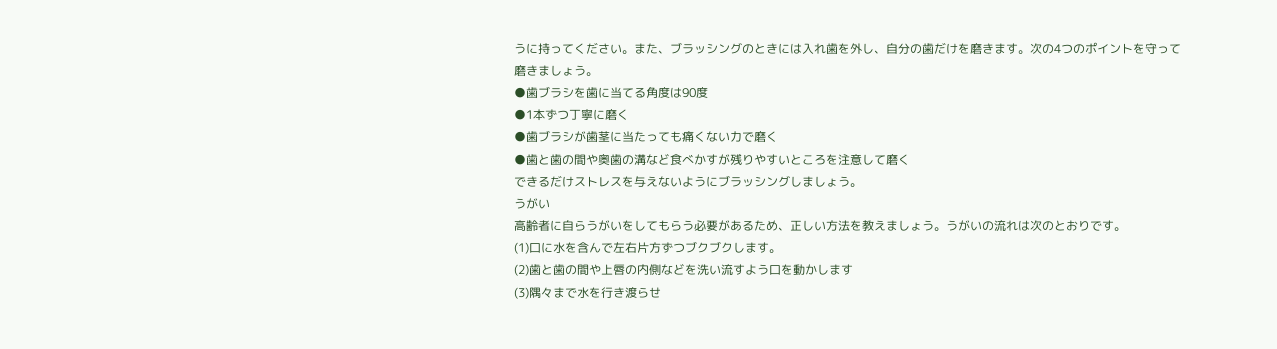うに持ってください。また、ブラッシングのときには入れ歯を外し、自分の歯だけを磨きます。次の4つのポイントを守って磨きましょう。
●歯ブラシを歯に当てる角度は90度
●1本ずつ丁寧に磨く
●歯ブラシが歯茎に当たっても痛くない力で磨く
●歯と歯の間や奥歯の溝など食べかすが残りやすいところを注意して磨く
できるだけストレスを与えないようにブラッシングしましょう。
うがい
高齢者に自らうがいをしてもらう必要があるため、正しい方法を教えましょう。うがいの流れは次のとおりです。
(1)口に水を含んで左右片方ずつブクブクします。
(2)歯と歯の間や上唇の内側などを洗い流すよう口を動かします
(3)隅々まで水を行き渡らせ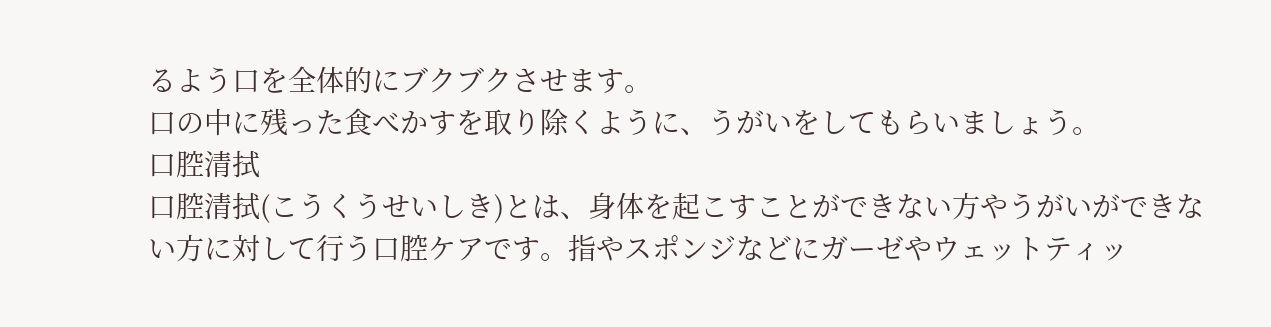るよう口を全体的にブクブクさせます。
口の中に残った食べかすを取り除くように、うがいをしてもらいましょう。
口腔清拭
口腔清拭(こうくうせいしき)とは、身体を起こすことができない方やうがいができない方に対して行う口腔ケアです。指やスポンジなどにガーゼやウェットティッ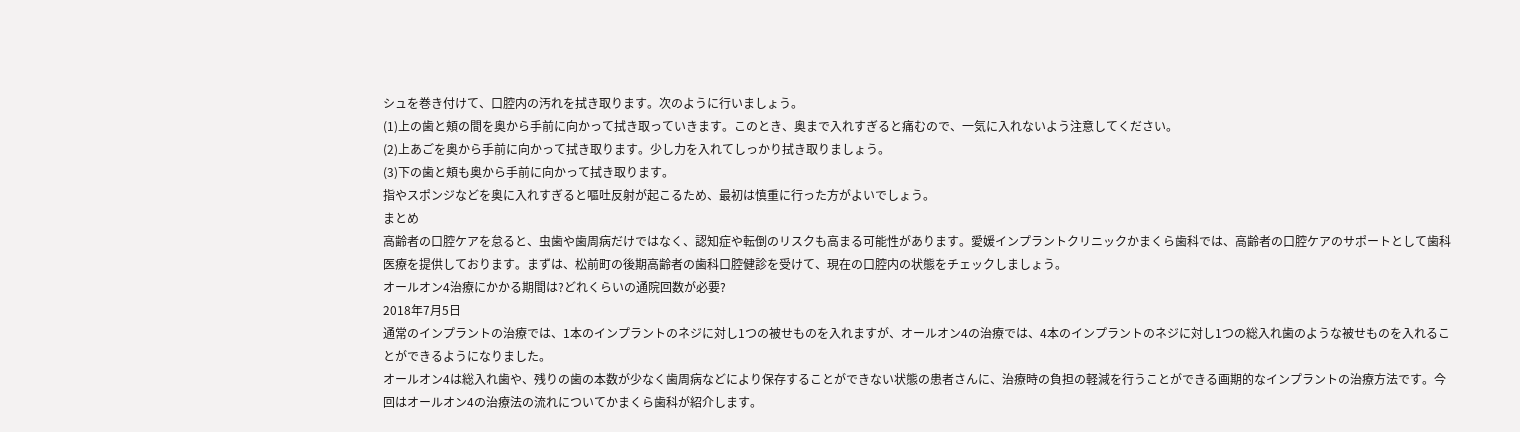シュを巻き付けて、口腔内の汚れを拭き取ります。次のように行いましょう。
(1)上の歯と頬の間を奥から手前に向かって拭き取っていきます。このとき、奥まで入れすぎると痛むので、一気に入れないよう注意してください。
(2)上あごを奥から手前に向かって拭き取ります。少し力を入れてしっかり拭き取りましょう。
(3)下の歯と頬も奥から手前に向かって拭き取ります。
指やスポンジなどを奥に入れすぎると嘔吐反射が起こるため、最初は慎重に行った方がよいでしょう。
まとめ
高齢者の口腔ケアを怠ると、虫歯や歯周病だけではなく、認知症や転倒のリスクも高まる可能性があります。愛媛インプラントクリニックかまくら歯科では、高齢者の口腔ケアのサポートとして歯科医療を提供しております。まずは、松前町の後期高齢者の歯科口腔健診を受けて、現在の口腔内の状態をチェックしましょう。
オールオン4治療にかかる期間は?どれくらいの通院回数が必要?
2018年7月5日
通常のインプラントの治療では、1本のインプラントのネジに対し1つの被せものを入れますが、オールオン4の治療では、4本のインプラントのネジに対し1つの総入れ歯のような被せものを入れることができるようになりました。
オールオン4は総入れ歯や、残りの歯の本数が少なく歯周病などにより保存することができない状態の患者さんに、治療時の負担の軽減を行うことができる画期的なインプラントの治療方法です。今回はオールオン4の治療法の流れについてかまくら歯科が紹介します。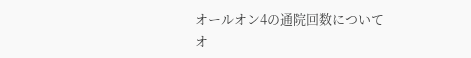オールオン4の通院回数について
オ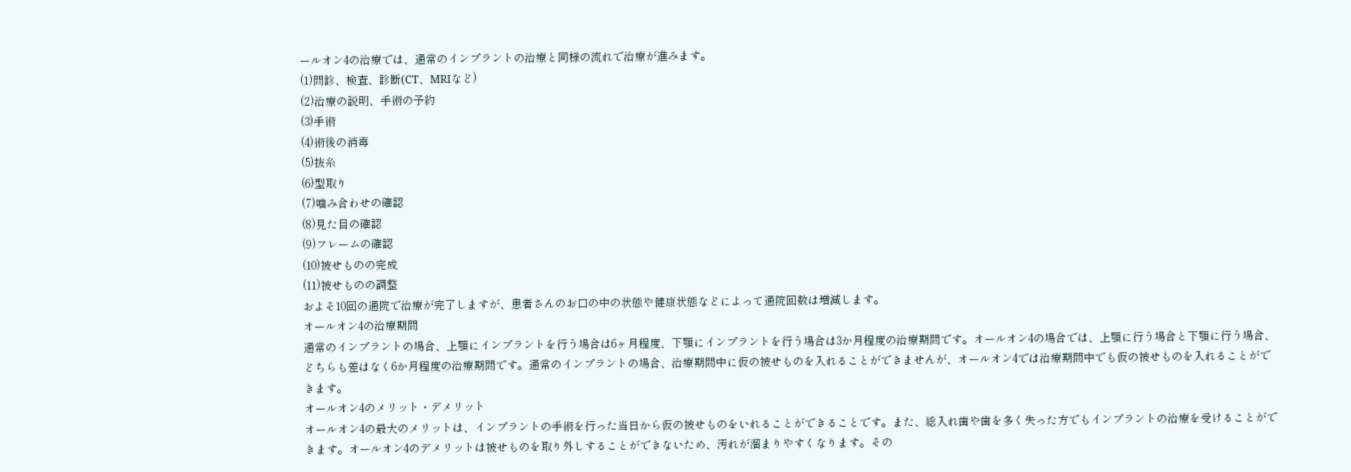ールオン4の治療では、通常のインプラントの治療と同様の流れで治療が進みます。
(1)問診、検査、診断(CT、MRIなど)
(2)治療の説明、手術の予約
(3)手術
(4)術後の消毒
(5)抜糸
(6)型取り
(7)噛み合わせの確認
(8)見た目の確認
(9)フレームの確認
(10)被せものの完成
(11)被せものの調整
およそ10回の通院で治療が完了しますが、患者さんのお口の中の状態や健康状態などによって通院回数は増減します。
オールオン4の治療期間
通常のインプラントの場合、上顎にインプラントを行う場合は6ヶ月程度、下顎にインプラントを行う場合は3か月程度の治療期間です。オールオン4の場合では、上顎に行う場合と下顎に行う場合、どちらも差はなく6か月程度の治療期間です。通常のインプラントの場合、治療期間中に仮の被せものを入れることができませんが、オールオン4では治療期間中でも仮の被せものを入れることができます。
オールオン4のメリット・デメリット
オールオン4の最大のメリットは、インプラントの手術を行った当日から仮の被せものをいれることができることです。また、総入れ歯や歯を多く失った方でもインプラントの治療を受けることができます。オールオン4のデメリットは被せものを取り外しすることができないため、汚れが溜まりやすくなります。その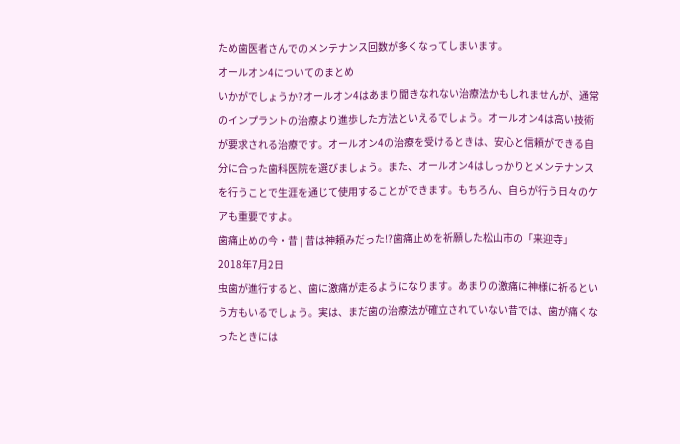ため歯医者さんでのメンテナンス回数が多くなってしまいます。
オールオン4についてのまとめ
いかがでしょうか?オールオン4はあまり聞きなれない治療法かもしれませんが、通常のインプラントの治療より進歩した方法といえるでしょう。オールオン4は高い技術が要求される治療です。オールオン4の治療を受けるときは、安心と信頼ができる自分に合った歯科医院を選びましょう。また、オールオン4はしっかりとメンテナンスを行うことで生涯を通じて使用することができます。もちろん、自らが行う日々のケアも重要ですよ。
歯痛止めの今・昔 | 昔は神頼みだった!?歯痛止めを祈願した松山市の「来迎寺」
2018年7月2日
虫歯が進行すると、歯に激痛が走るようになります。あまりの激痛に神様に祈るという方もいるでしょう。実は、まだ歯の治療法が確立されていない昔では、歯が痛くなったときには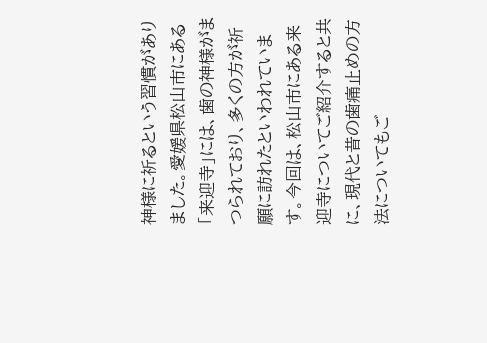神様に祈るという習慣がありました。愛媛県松山市にある「来迎寺」には、歯の神様がまつられており、多くの方が祈願に訪れたといわれています。今回は、松山市にある来迎寺についてご紹介すると共に、現代と昔の歯痛止めの方法についてもご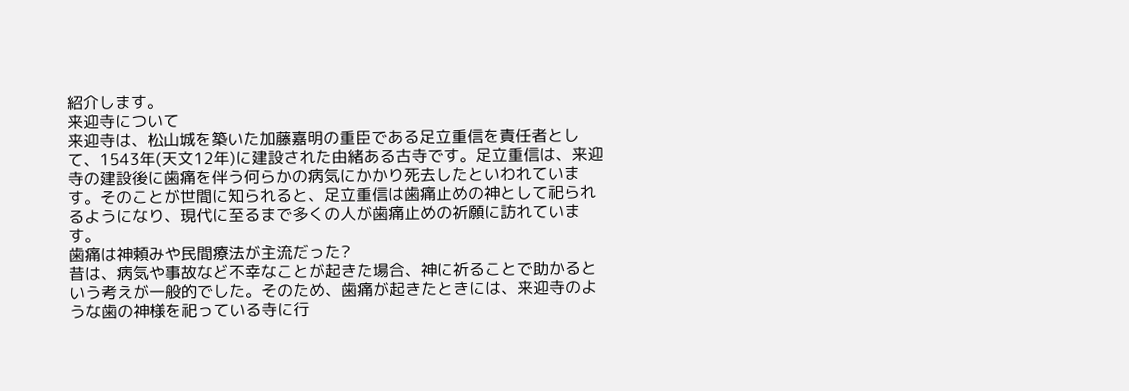紹介します。
来迎寺について
来迎寺は、松山城を築いた加藤嘉明の重臣である足立重信を責任者として、1543年(天文12年)に建設された由緒ある古寺です。足立重信は、来迎寺の建設後に歯痛を伴う何らかの病気にかかり死去したといわれています。そのことが世間に知られると、足立重信は歯痛止めの神として祀られるようになり、現代に至るまで多くの人が歯痛止めの祈願に訪れています。
歯痛は神頼みや民間療法が主流だった?
昔は、病気や事故など不幸なことが起きた場合、神に祈ることで助かるという考えが一般的でした。そのため、歯痛が起きたときには、来迎寺のような歯の神様を祀っている寺に行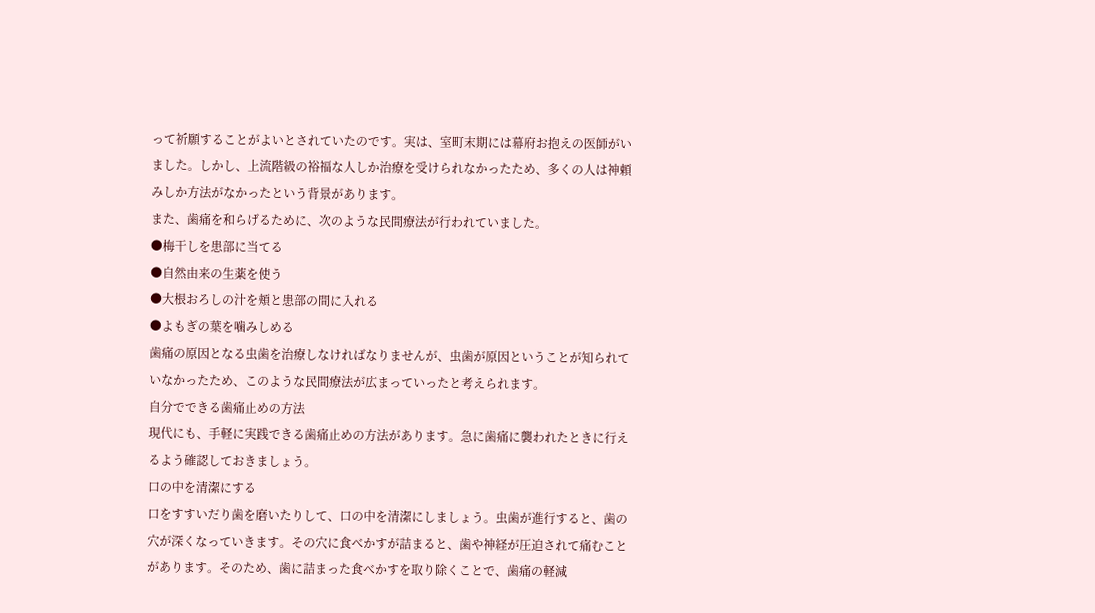って祈願することがよいとされていたのです。実は、室町末期には幕府お抱えの医師がいました。しかし、上流階級の裕福な人しか治療を受けられなかったため、多くの人は神頼みしか方法がなかったという背景があります。
また、歯痛を和らげるために、次のような民間療法が行われていました。
●梅干しを患部に当てる
●自然由来の生薬を使う
●大根おろしの汁を頬と患部の間に入れる
●よもぎの葉を噛みしめる
歯痛の原因となる虫歯を治療しなければなりませんが、虫歯が原因ということが知られていなかったため、このような民間療法が広まっていったと考えられます。
自分でできる歯痛止めの方法
現代にも、手軽に実践できる歯痛止めの方法があります。急に歯痛に襲われたときに行えるよう確認しておきましょう。
口の中を清潔にする
口をすすいだり歯を磨いたりして、口の中を清潔にしましょう。虫歯が進行すると、歯の穴が深くなっていきます。その穴に食べかすが詰まると、歯や神経が圧迫されて痛むことがあります。そのため、歯に詰まった食べかすを取り除くことで、歯痛の軽減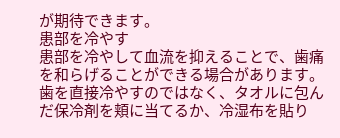が期待できます。
患部を冷やす
患部を冷やして血流を抑えることで、歯痛を和らげることができる場合があります。歯を直接冷やすのではなく、タオルに包んだ保冷剤を頬に当てるか、冷湿布を貼り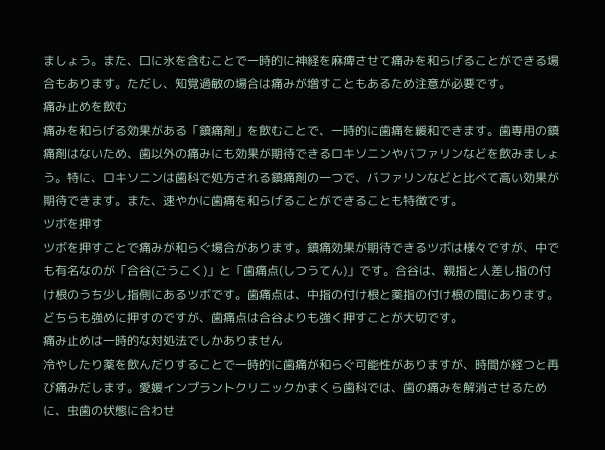ましょう。また、口に氷を含むことで一時的に神経を麻痺させて痛みを和らげることができる場合もあります。ただし、知覚過敏の場合は痛みが増すこともあるため注意が必要です。
痛み止めを飲む
痛みを和らげる効果がある「鎮痛剤」を飲むことで、一時的に歯痛を緩和できます。歯専用の鎮痛剤はないため、歯以外の痛みにも効果が期待できるロキソニンやバファリンなどを飲みましょう。特に、ロキソニンは歯科で処方される鎮痛剤の一つで、バファリンなどと比べて高い効果が期待できます。また、速やかに歯痛を和らげることができることも特徴です。
ツボを押す
ツボを押すことで痛みが和らぐ場合があります。鎮痛効果が期待できるツボは様々ですが、中でも有名なのが「合谷(ごうこく)」と「歯痛点(しつうてん)」です。合谷は、親指と人差し指の付け根のうち少し指側にあるツボです。歯痛点は、中指の付け根と薬指の付け根の間にあります。どちらも強めに押すのですが、歯痛点は合谷よりも強く押すことが大切です。
痛み止めは一時的な対処法でしかありません
冷やしたり薬を飲んだりすることで一時的に歯痛が和らぐ可能性がありますが、時間が経つと再び痛みだします。愛媛インプラントクリニックかまくら歯科では、歯の痛みを解消させるために、虫歯の状態に合わせ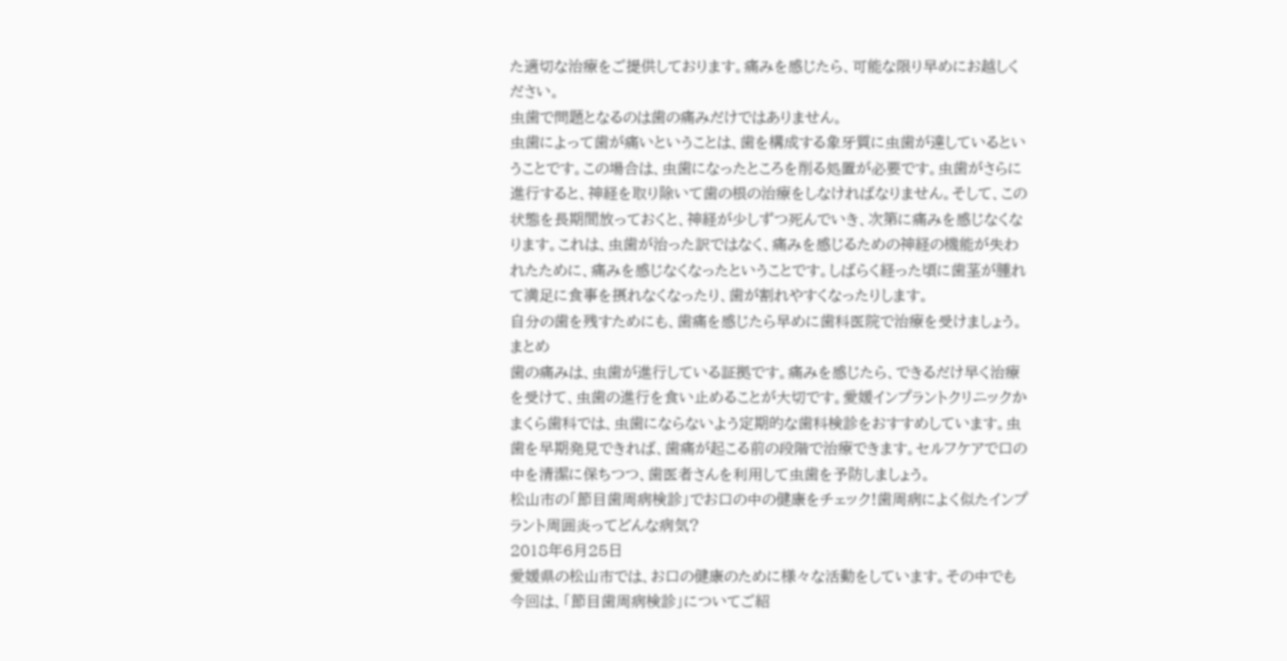た適切な治療をご提供しております。痛みを感じたら、可能な限り早めにお越しください。
虫歯で問題となるのは歯の痛みだけではありません。
虫歯によって歯が痛いということは、歯を構成する象牙質に虫歯が達しているということです。この場合は、虫歯になったところを削る処置が必要です。虫歯がさらに進行すると、神経を取り除いて歯の根の治療をしなければなりません。そして、この状態を長期間放っておくと、神経が少しずつ死んでいき、次第に痛みを感じなくなります。これは、虫歯が治った訳ではなく、痛みを感じるための神経の機能が失われたために、痛みを感じなくなったということです。しばらく経った頃に歯茎が腫れて満足に食事を摂れなくなったり、歯が割れやすくなったりします。
自分の歯を残すためにも、歯痛を感じたら早めに歯科医院で治療を受けましょう。
まとめ
歯の痛みは、虫歯が進行している証拠です。痛みを感じたら、できるだけ早く治療を受けて、虫歯の進行を食い止めることが大切です。愛媛インプラントクリニックかまくら歯科では、虫歯にならないよう定期的な歯科検診をおすすめしています。虫歯を早期発見できれば、歯痛が起こる前の段階で治療できます。セルフケアで口の中を清潔に保ちつつ、歯医者さんを利用して虫歯を予防しましょう。
松山市の「節目歯周病検診」でお口の中の健康をチェック!歯周病によく似たインプラント周囲炎ってどんな病気?
2018年6月25日
愛媛県の松山市では、お口の健康のために様々な活動をしています。その中でも今回は、「節目歯周病検診」についてご紹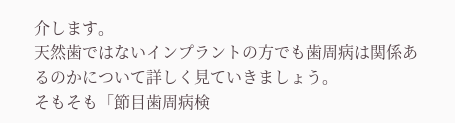介します。
天然歯ではないインプラントの方でも歯周病は関係あるのかについて詳しく見ていきましょう。
そもそも「節目歯周病検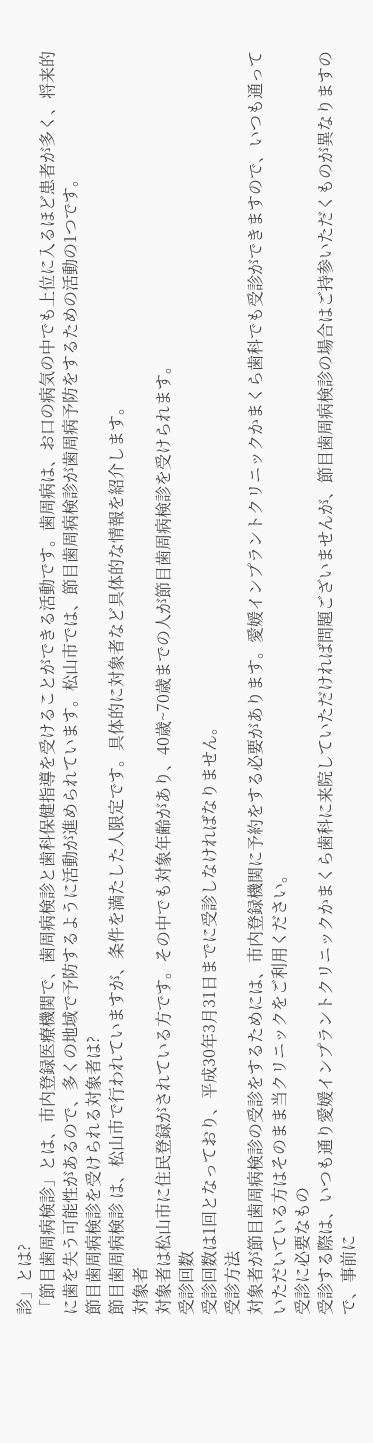診」とは?
「節目歯周病検診」とは、市内登録医療機関で、歯周病検診と歯科保健指導を受けることができる活動です。歯周病は、お口の病気の中でも上位に入るほど患者が多く、将来的に歯を失う可能性があるので、多くの地域で予防するように活動が進められています。松山市では、節目歯周病検診が歯周病予防をするための活動の1つです。
節目歯周病検診を受けられる対象者は?
節目歯周病検診 は、松山市で行われていますが、条件を満たした人限定です。具体的に対象者など具体的な情報を紹介します。
対象者
対象者は松山市に住民登録がされている方です。その中でも対象年齢があり、40歳~70歳までの人が節目歯周病検診を受けられます。
受診回数
受診回数は1回となっており、平成30年3月31日までに受診しなければなりません。
受診方法
対象者が節目歯周病検診の受診をするためには、市内登録機関に予約をする必要があります。愛媛インプラントクリニックかまくら歯科でも受診ができますので、いつも通っていただいている方はそのまま当クリニックをご利用ください。
受診に必要なもの
受診する際は、いつも通り愛媛インプラントクリニックかまくら歯科に来院していただければ問題ございませんが、節目歯周病検診の場合はご持参いただくものが異なりますので、事前に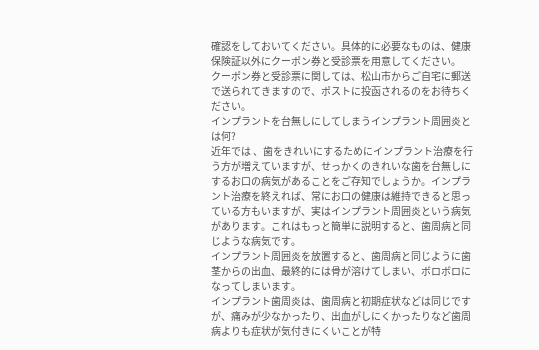確認をしておいてください。具体的に必要なものは、健康保険証以外にクーポン券と受診票を用意してください。
クーポン券と受診票に関しては、松山市からご自宅に郵送で送られてきますので、ポストに投函されるのをお待ちください。
インプラントを台無しにしてしまうインプラント周囲炎とは何?
近年では 、歯をきれいにするためにインプラント治療を行う方が増えていますが、せっかくのきれいな歯を台無しにするお口の病気があることをご存知でしょうか。インプラント治療を終えれば、常にお口の健康は維持できると思っている方もいますが、実はインプラント周囲炎という病気があります。これはもっと簡単に説明すると、歯周病と同じような病気です。
インプラント周囲炎を放置すると、歯周病と同じように歯茎からの出血、最終的には骨が溶けてしまい、ボロボロになってしまいます。
インプラント歯周炎は、歯周病と初期症状などは同じですが、痛みが少なかったり、出血がしにくかったりなど歯周病よりも症状が気付きにくいことが特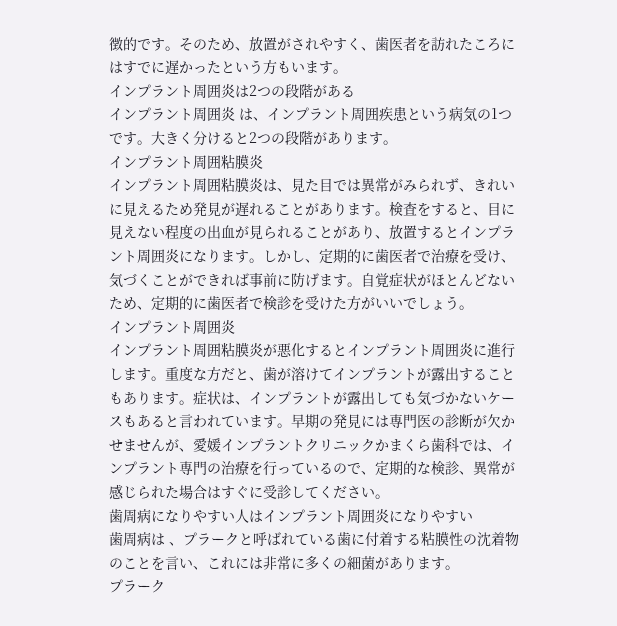徴的です。そのため、放置がされやすく、歯医者を訪れたころにはすでに遅かったという方もいます。
インプラント周囲炎は2つの段階がある
インプラント周囲炎 は、インプラント周囲疾患という病気の1つです。大きく分けると2つの段階があります。
インプラント周囲粘膜炎
インプラント周囲粘膜炎は、見た目では異常がみられず、きれいに見えるため発見が遅れることがあります。検査をすると、目に見えない程度の出血が見られることがあり、放置するとインプラント周囲炎になります。しかし、定期的に歯医者で治療を受け、気づくことができれば事前に防げます。自覚症状がほとんどないため、定期的に歯医者で検診を受けた方がいいでしょう。
インプラント周囲炎
インプラント周囲粘膜炎が悪化するとインプラント周囲炎に進行します。重度な方だと、歯が溶けてインプラントが露出することもあります。症状は、インプラントが露出しても気づかないケースもあると言われています。早期の発見には専門医の診断が欠かせませんが、愛媛インプラントクリニックかまくら歯科では、インプラント専門の治療を行っているので、定期的な検診、異常が感じられた場合はすぐに受診してください。
歯周病になりやすい人はインプラント周囲炎になりやすい
歯周病は 、プラークと呼ばれている歯に付着する粘膜性の沈着物のことを言い、これには非常に多くの細菌があります。
プラーク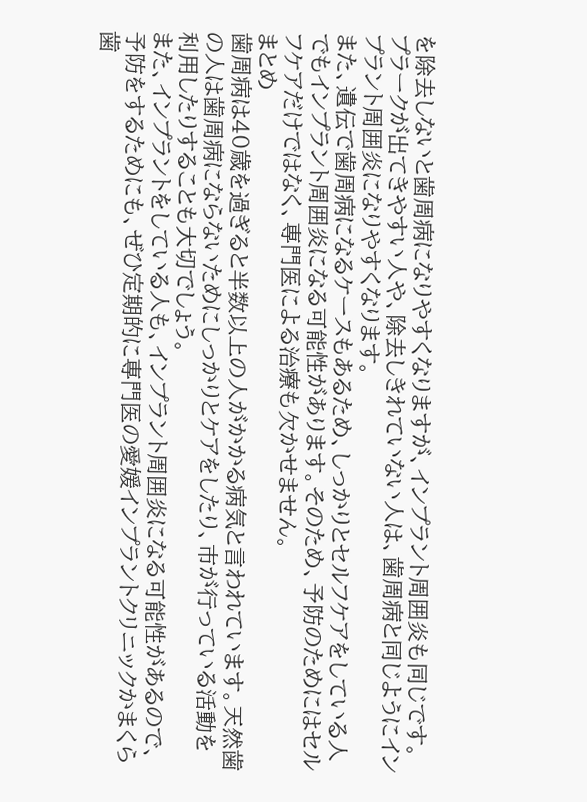を除去しないと歯周病になりやすくなりますが、インプラント周囲炎も同じです。プラークが出てきやすい人や、除去しきれていない人は、歯周病と同じようにインプラント周囲炎になりやすくなります。
また、遺伝で歯周病になるケースもあるため、しっかりとセルフケアをしている人でもインプラント周囲炎になる可能性があります。そのため、予防のためにはセルフケアだけではなく、専門医による治療も欠かせません。
まとめ
歯周病は40歳を過ぎると半数以上の人がかかる病気と言われています。天然歯の人は歯周病にならないためにしっかりとケアをしたり、市が行っている活動を利用したりすることも大切でしょう。
また、インプラントをしている人も、インプラント周囲炎になる可能性があるので、予防をするためにも、ぜひ定期的に専門医の愛媛インプラントクリニックかまくら歯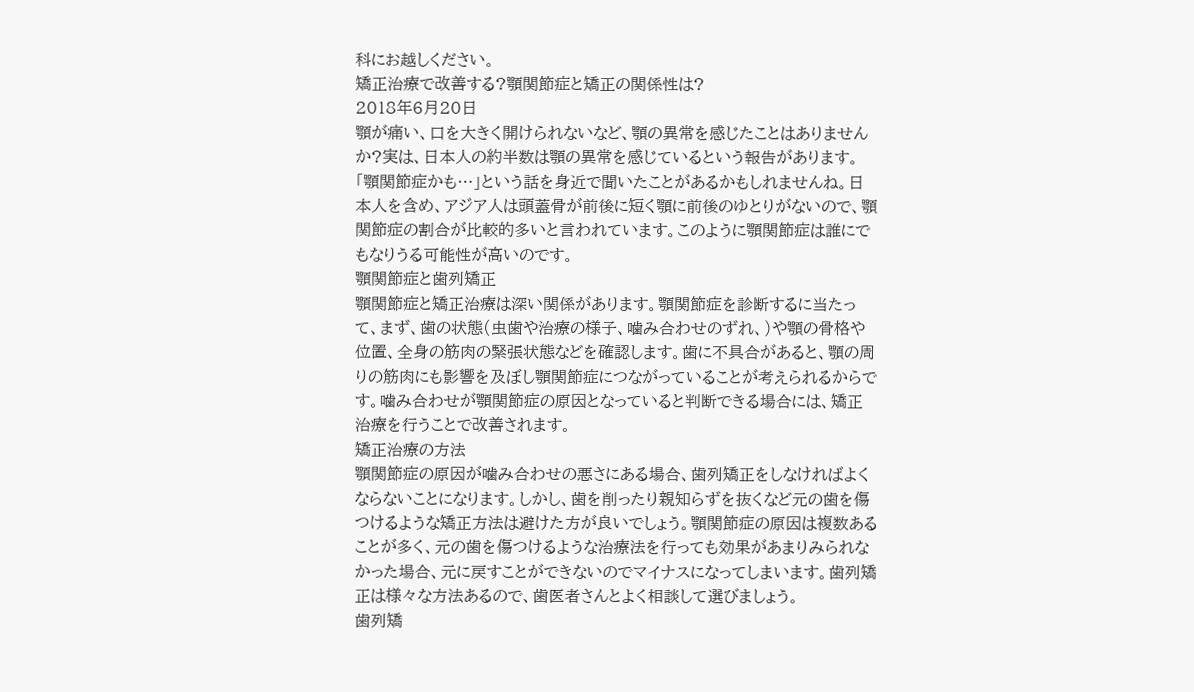科にお越しください。
矯正治療で改善する?顎関節症と矯正の関係性は?
2018年6月20日
顎が痛い、口を大きく開けられないなど、顎の異常を感じたことはありませんか?実は、日本人の約半数は顎の異常を感じているという報告があります。「顎関節症かも…」という話を身近で聞いたことがあるかもしれませんね。日本人を含め、アジア人は頭蓋骨が前後に短く顎に前後のゆとりがないので、顎関節症の割合が比較的多いと言われています。このように顎関節症は誰にでもなりうる可能性が高いのです。
顎関節症と歯列矯正
顎関節症と矯正治療は深い関係があります。顎関節症を診断するに当たって、まず、歯の状態(虫歯や治療の様子、噛み合わせのずれ、)や顎の骨格や位置、全身の筋肉の緊張状態などを確認します。歯に不具合があると、顎の周りの筋肉にも影響を及ぼし顎関節症につながっていることが考えられるからです。噛み合わせが顎関節症の原因となっていると判断できる場合には、矯正治療を行うことで改善されます。
矯正治療の方法
顎関節症の原因が噛み合わせの悪さにある場合、歯列矯正をしなければよくならないことになります。しかし、歯を削ったり親知らずを抜くなど元の歯を傷つけるような矯正方法は避けた方が良いでしょう。顎関節症の原因は複数あることが多く、元の歯を傷つけるような治療法を行っても効果があまりみられなかった場合、元に戻すことができないのでマイナスになってしまいます。歯列矯正は様々な方法あるので、歯医者さんとよく相談して選びましょう。
歯列矯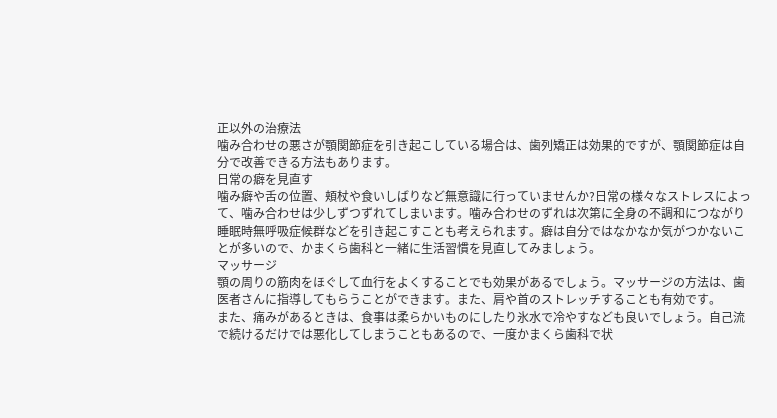正以外の治療法
噛み合わせの悪さが顎関節症を引き起こしている場合は、歯列矯正は効果的ですが、顎関節症は自分で改善できる方法もあります。
日常の癖を見直す
噛み癖や舌の位置、頬杖や食いしばりなど無意識に行っていませんか?日常の様々なストレスによって、噛み合わせは少しずつずれてしまいます。噛み合わせのずれは次第に全身の不調和につながり睡眠時無呼吸症候群などを引き起こすことも考えられます。癖は自分ではなかなか気がつかないことが多いので、かまくら歯科と一緒に生活習慣を見直してみましょう。
マッサージ
顎の周りの筋肉をほぐして血行をよくすることでも効果があるでしょう。マッサージの方法は、歯医者さんに指導してもらうことができます。また、肩や首のストレッチすることも有効です。
また、痛みがあるときは、食事は柔らかいものにしたり氷水で冷やすなども良いでしょう。自己流で続けるだけでは悪化してしまうこともあるので、一度かまくら歯科で状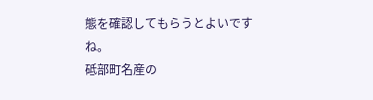態を確認してもらうとよいですね。
砥部町名産の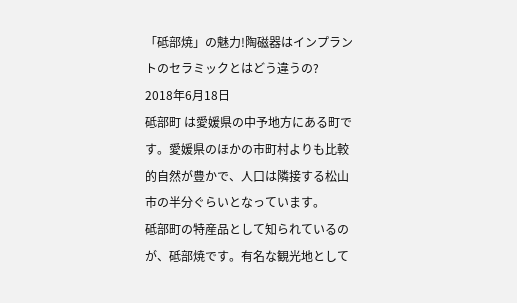「砥部焼」の魅力!陶磁器はインプラントのセラミックとはどう違うの?
2018年6月18日
砥部町 は愛媛県の中予地方にある町です。愛媛県のほかの市町村よりも比較的自然が豊かで、人口は隣接する松山市の半分ぐらいとなっています。
砥部町の特産品として知られているのが、砥部焼です。有名な観光地として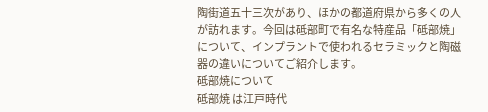陶街道五十三次があり、ほかの都道府県から多くの人が訪れます。今回は砥部町で有名な特産品「砥部焼」について、インプラントで使われるセラミックと陶磁器の違いについてご紹介します。
砥部焼について
砥部焼 は江戸時代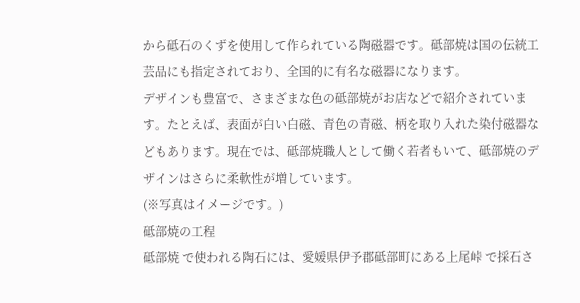から砥石のくずを使用して作られている陶磁器です。砥部焼は国の伝統工芸品にも指定されており、全国的に有名な磁器になります。
デザインも豊富で、さまざまな色の砥部焼がお店などで紹介されています。たとえば、表面が白い白磁、青色の青磁、柄を取り入れた染付磁器などもあります。現在では、砥部焼職人として働く若者もいて、砥部焼のデザインはさらに柔軟性が増しています。
(※写真はイメージです。)
砥部焼の工程
砥部焼 で使われる陶石には、愛媛県伊予郡砥部町にある上尾峠 で採石さ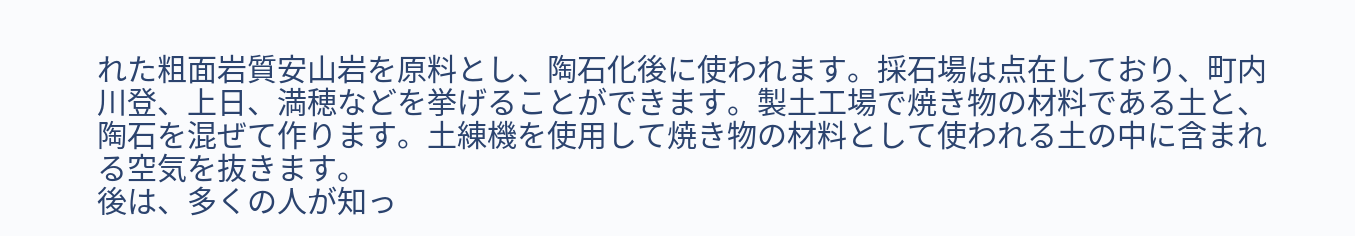れた粗面岩質安山岩を原料とし、陶石化後に使われます。採石場は点在しており、町内川登、上日、満穂などを挙げることができます。製土工場で焼き物の材料である土と、陶石を混ぜて作ります。土練機を使用して焼き物の材料として使われる土の中に含まれる空気を抜きます。
後は、多くの人が知っ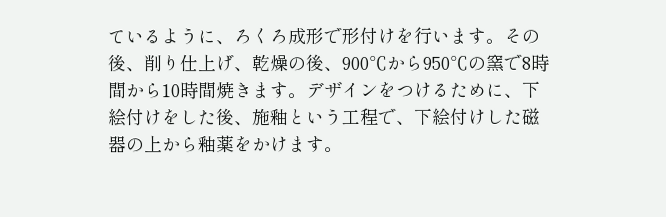ているように、ろくろ成形で形付けを行います。その後、削り仕上げ、乾燥の後、900℃から950℃の窯で8時間から10時間焼きます。デザインをつけるために、下絵付けをした後、施釉という工程で、下絵付けした磁器の上から釉薬をかけます。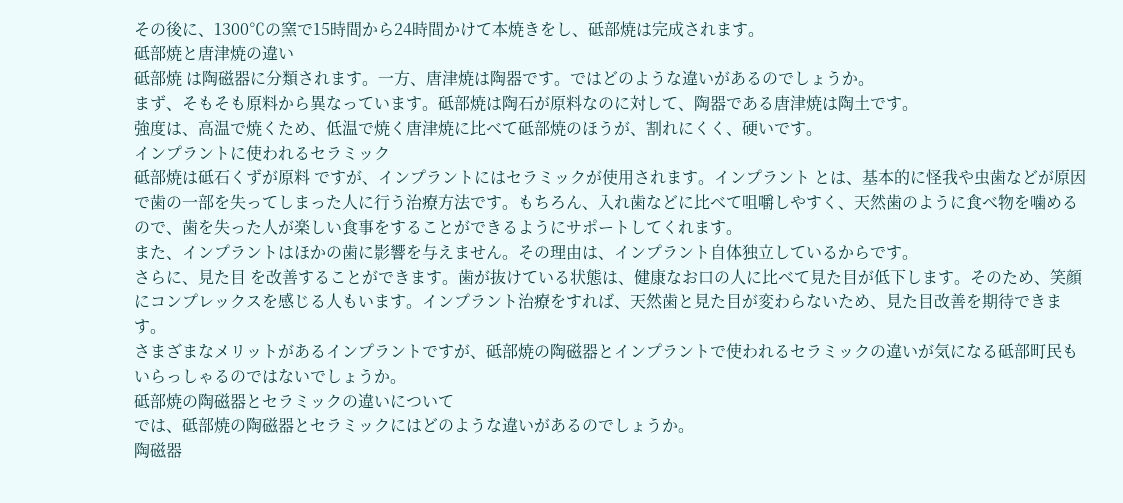その後に、1300℃の窯で15時間から24時間かけて本焼きをし、砥部焼は完成されます。
砥部焼と唐津焼の違い
砥部焼 は陶磁器に分類されます。一方、唐津焼は陶器です。ではどのような違いがあるのでしょうか。
まず、そもそも原料から異なっています。砥部焼は陶石が原料なのに対して、陶器である唐津焼は陶土です。
強度は、高温で焼くため、低温で焼く唐津焼に比べて砥部焼のほうが、割れにくく、硬いです。
インプラントに使われるセラミック
砥部焼は砥石くずが原料 ですが、インプラントにはセラミックが使用されます。インプラント とは、基本的に怪我や虫歯などが原因で歯の一部を失ってしまった人に行う治療方法です。もちろん、入れ歯などに比べて咀嚼しやすく、天然歯のように食べ物を噛めるので、歯を失った人が楽しい食事をすることができるようにサポートしてくれます。
また、インプラントはほかの歯に影響を与えません。その理由は、インプラント自体独立しているからです。
さらに、見た目 を改善することができます。歯が抜けている状態は、健康なお口の人に比べて見た目が低下します。そのため、笑顔にコンプレックスを感じる人もいます。インプラント治療をすれば、天然歯と見た目が変わらないため、見た目改善を期待できます。
さまざまなメリットがあるインプラントですが、砥部焼の陶磁器とインプラントで使われるセラミックの違いが気になる砥部町民もいらっしゃるのではないでしょうか。
砥部焼の陶磁器とセラミックの違いについて
では、砥部焼の陶磁器とセラミックにはどのような違いがあるのでしょうか。
陶磁器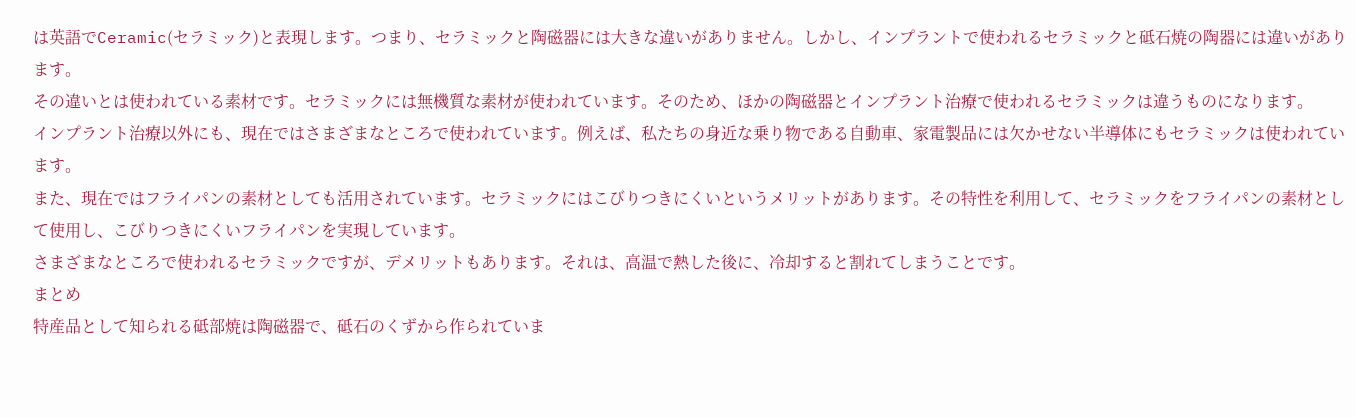は英語でCeramic(セラミック)と表現します。つまり、セラミックと陶磁器には大きな違いがありません。しかし、インプラントで使われるセラミックと砥石焼の陶器には違いがあります。
その違いとは使われている素材です。セラミックには無機質な素材が使われています。そのため、ほかの陶磁器とインプラント治療で使われるセラミックは違うものになります。
インプラント治療以外にも、現在ではさまざまなところで使われています。例えば、私たちの身近な乗り物である自動車、家電製品には欠かせない半導体にもセラミックは使われています。
また、現在ではフライパンの素材としても活用されています。セラミックにはこびりつきにくいというメリットがあります。その特性を利用して、セラミックをフライパンの素材として使用し、こびりつきにくいフライパンを実現しています。
さまざまなところで使われるセラミックですが、デメリットもあります。それは、高温で熱した後に、冷却すると割れてしまうことです。
まとめ
特産品として知られる砥部焼は陶磁器で、砥石のくずから作られていま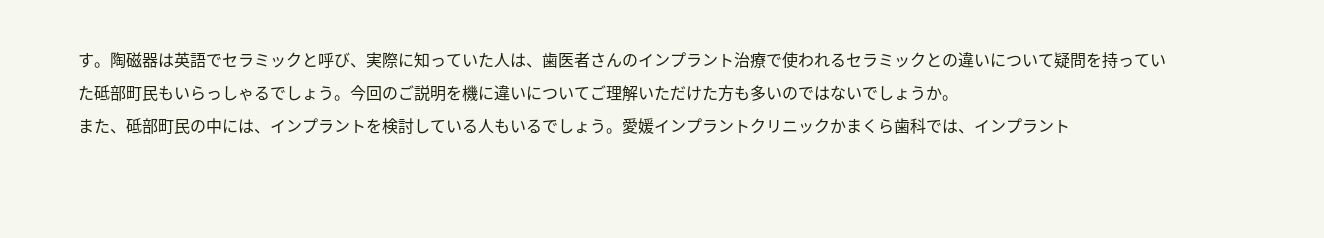す。陶磁器は英語でセラミックと呼び、実際に知っていた人は、歯医者さんのインプラント治療で使われるセラミックとの違いについて疑問を持っていた砥部町民もいらっしゃるでしょう。今回のご説明を機に違いについてご理解いただけた方も多いのではないでしょうか。
また、砥部町民の中には、インプラントを検討している人もいるでしょう。愛媛インプラントクリニックかまくら歯科では、インプラント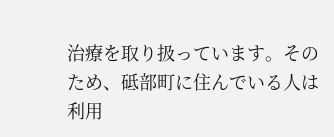治療を取り扱っています。そのため、砥部町に住んでいる人は利用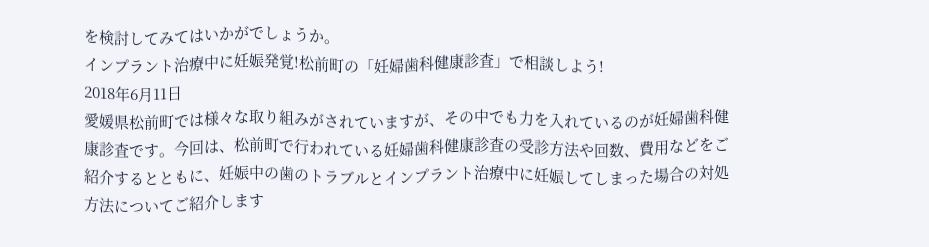を検討してみてはいかがでしょうか。
インプラント治療中に妊娠発覚!松前町の「妊婦歯科健康診査」で相談しよう!
2018年6月11日
愛媛県松前町では様々な取り組みがされていますが、その中でも力を入れているのが妊婦歯科健康診査です。今回は、松前町で行われている妊婦歯科健康診査の受診方法や回数、費用などをご紹介するとともに、妊娠中の歯のトラブルとインプラント治療中に妊娠してしまった場合の対処方法についてご紹介します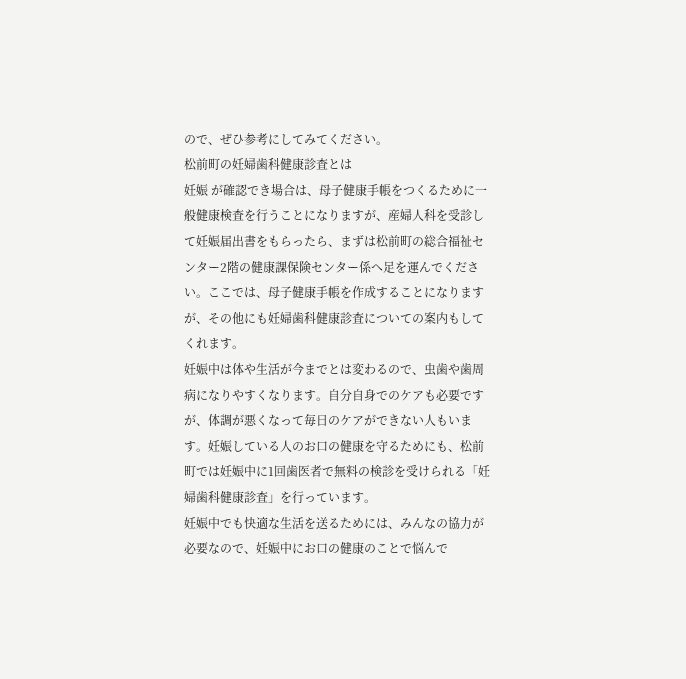ので、ぜひ参考にしてみてください。
松前町の妊婦歯科健康診査とは
妊娠 が確認でき場合は、母子健康手帳をつくるために一般健康検査を行うことになりますが、産婦人科を受診して妊娠届出書をもらったら、まずは松前町の総合福祉センター2階の健康課保険センター係へ足を運んでください。ここでは、母子健康手帳を作成することになりますが、その他にも妊婦歯科健康診査についての案内もしてくれます。
妊娠中は体や生活が今までとは変わるので、虫歯や歯周病になりやすくなります。自分自身でのケアも必要ですが、体調が悪くなって毎日のケアができない人もいます。妊娠している人のお口の健康を守るためにも、松前町では妊娠中に1回歯医者で無料の検診を受けられる「妊婦歯科健康診査」を行っています。
妊娠中でも快適な生活を送るためには、みんなの協力が必要なので、妊娠中にお口の健康のことで悩んで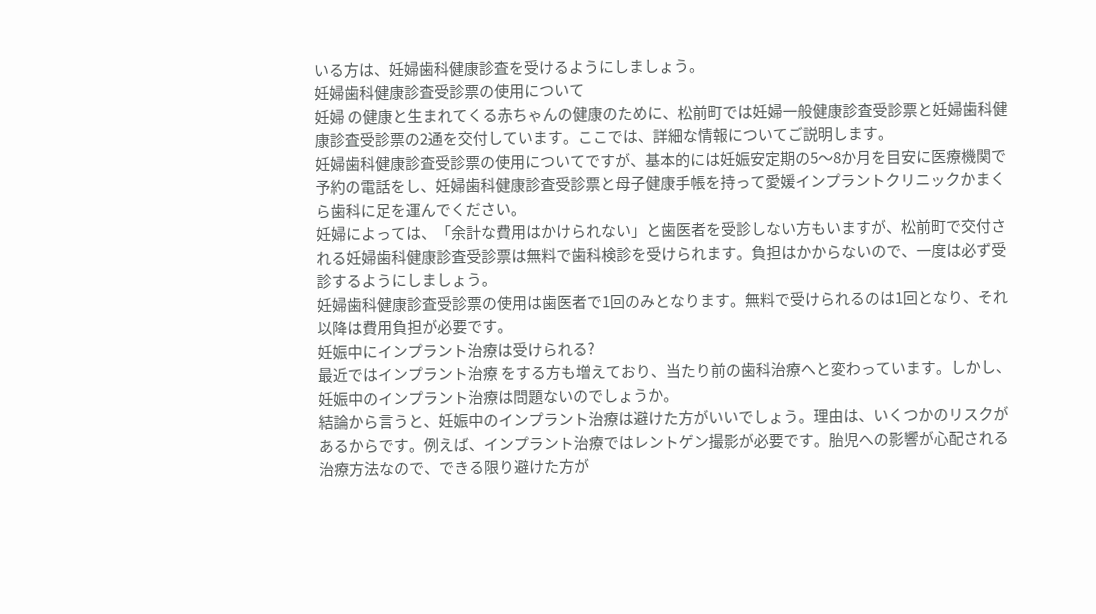いる方は、妊婦歯科健康診査を受けるようにしましょう。
妊婦歯科健康診査受診票の使用について
妊婦 の健康と生まれてくる赤ちゃんの健康のために、松前町では妊婦一般健康診査受診票と妊婦歯科健康診査受診票の2通を交付しています。ここでは、詳細な情報についてご説明します。
妊婦歯科健康診査受診票の使用についてですが、基本的には妊娠安定期の5〜8か月を目安に医療機関で予約の電話をし、妊婦歯科健康診査受診票と母子健康手帳を持って愛媛インプラントクリニックかまくら歯科に足を運んでください。
妊婦によっては、「余計な費用はかけられない」と歯医者を受診しない方もいますが、松前町で交付される妊婦歯科健康診査受診票は無料で歯科検診を受けられます。負担はかからないので、一度は必ず受診するようにしましょう。
妊婦歯科健康診査受診票の使用は歯医者で1回のみとなります。無料で受けられるのは1回となり、それ以降は費用負担が必要です。
妊娠中にインプラント治療は受けられる?
最近ではインプラント治療 をする方も増えており、当たり前の歯科治療へと変わっています。しかし、妊娠中のインプラント治療は問題ないのでしょうか。
結論から言うと、妊娠中のインプラント治療は避けた方がいいでしょう。理由は、いくつかのリスクがあるからです。例えば、インプラント治療ではレントゲン撮影が必要です。胎児への影響が心配される治療方法なので、できる限り避けた方が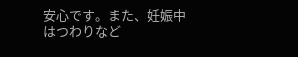安心です。また、妊娠中はつわりなど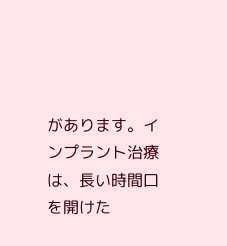があります。インプラント治療は、長い時間口を開けた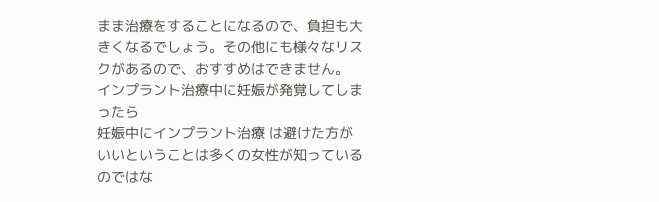まま治療をすることになるので、負担も大きくなるでしょう。その他にも様々なリスクがあるので、おすすめはできません。
インプラント治療中に妊娠が発覚してしまったら
妊娠中にインプラント治療 は避けた方がいいということは多くの女性が知っているのではな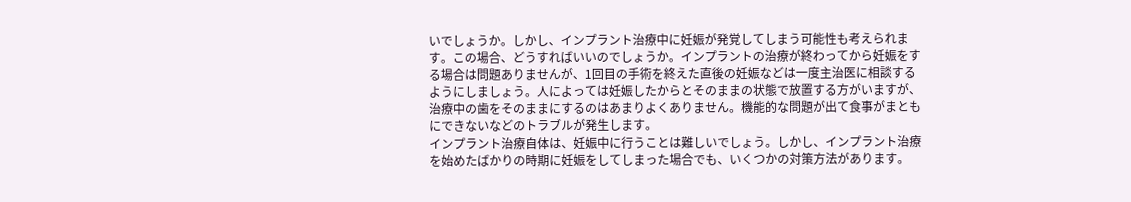いでしょうか。しかし、インプラント治療中に妊娠が発覚してしまう可能性も考えられます。この場合、どうすればいいのでしょうか。インプラントの治療が終わってから妊娠をする場合は問題ありませんが、1回目の手術を終えた直後の妊娠などは一度主治医に相談するようにしましょう。人によっては妊娠したからとそのままの状態で放置する方がいますが、治療中の歯をそのままにするのはあまりよくありません。機能的な問題が出て食事がまともにできないなどのトラブルが発生します。
インプラント治療自体は、妊娠中に行うことは難しいでしょう。しかし、インプラント治療を始めたばかりの時期に妊娠をしてしまった場合でも、いくつかの対策方法があります。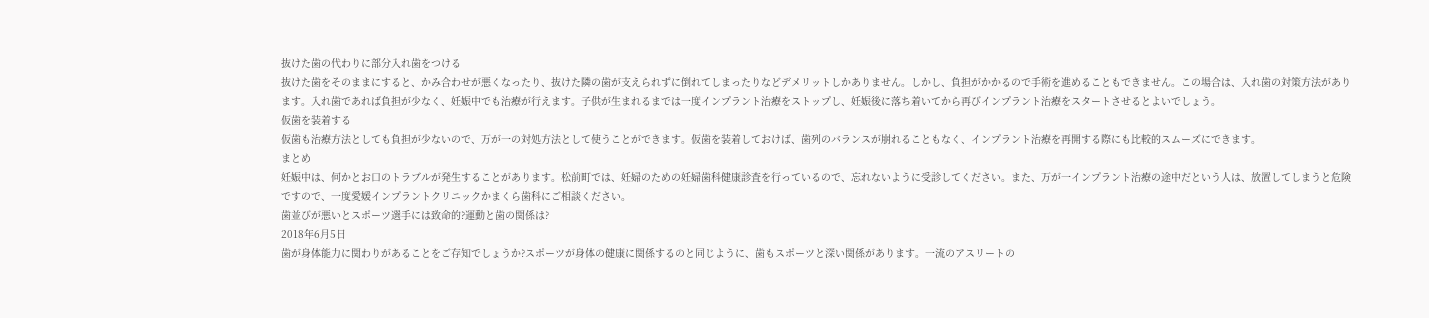抜けた歯の代わりに部分入れ歯をつける
抜けた歯をそのままにすると、かみ合わせが悪くなったり、抜けた隣の歯が支えられずに倒れてしまったりなどデメリットしかありません。しかし、負担がかかるので手術を進めることもできません。この場合は、入れ歯の対策方法があります。入れ歯であれば負担が少なく、妊娠中でも治療が行えます。子供が生まれるまでは一度インプラント治療をストップし、妊娠後に落ち着いてから再びインプラント治療をスタートさせるとよいでしょう。
仮歯を装着する
仮歯も治療方法としても負担が少ないので、万が一の対処方法として使うことができます。仮歯を装着しておけば、歯列のバランスが崩れることもなく、インプラント治療を再開する際にも比較的スムーズにできます。
まとめ
妊娠中は、何かとお口のトラブルが発生することがあります。松前町では、妊婦のための妊婦歯科健康診査を行っているので、忘れないように受診してください。また、万が一インプラント治療の途中だという人は、放置してしまうと危険ですので、一度愛媛インプラントクリニックかまくら歯科にご相談ください。
歯並びが悪いとスポーツ選手には致命的?運動と歯の関係は?
2018年6月5日
歯が身体能力に関わりがあることをご存知でしょうか?スポーツが身体の健康に関係するのと同じように、歯もスポーツと深い関係があります。一流のアスリートの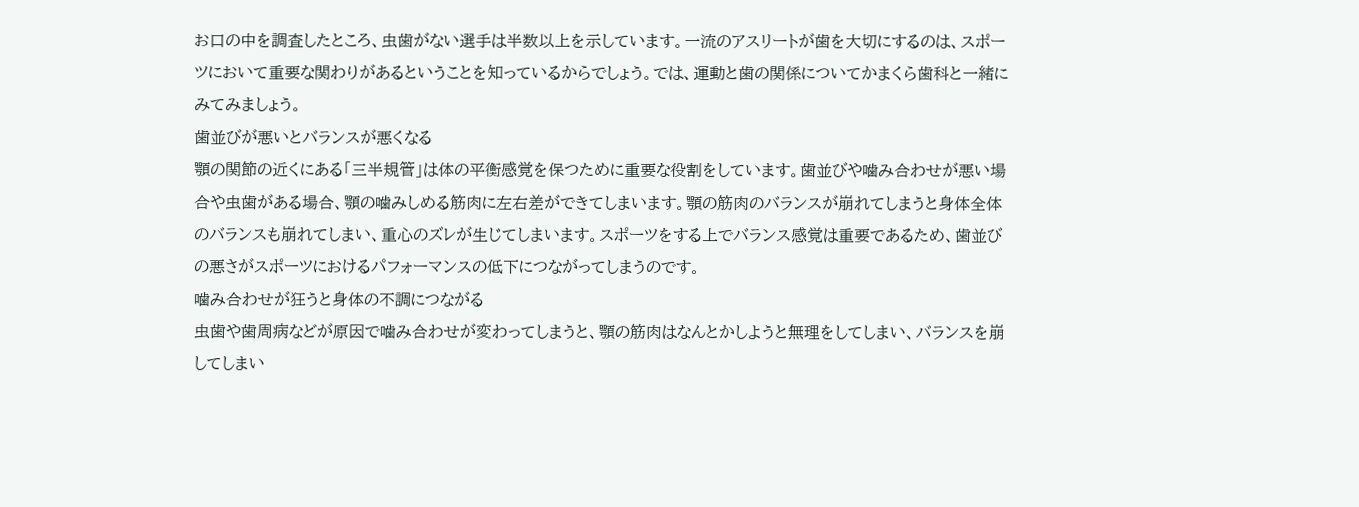お口の中を調査したところ、虫歯がない選手は半数以上を示しています。一流のアスリートが歯を大切にするのは、スポーツにおいて重要な関わりがあるということを知っているからでしょう。では、運動と歯の関係についてかまくら歯科と一緒にみてみましょう。
歯並びが悪いとバランスが悪くなる
顎の関節の近くにある「三半規管」は体の平衡感覚を保つために重要な役割をしています。歯並びや噛み合わせが悪い場合や虫歯がある場合、顎の噛みしめる筋肉に左右差ができてしまいます。顎の筋肉のバランスが崩れてしまうと身体全体のバランスも崩れてしまい、重心のズレが生じてしまいます。スポーツをする上でバランス感覚は重要であるため、歯並びの悪さがスポーツにおけるパフォーマンスの低下につながってしまうのです。
噛み合わせが狂うと身体の不調につながる
虫歯や歯周病などが原因で噛み合わせが変わってしまうと、顎の筋肉はなんとかしようと無理をしてしまい、バランスを崩してしまい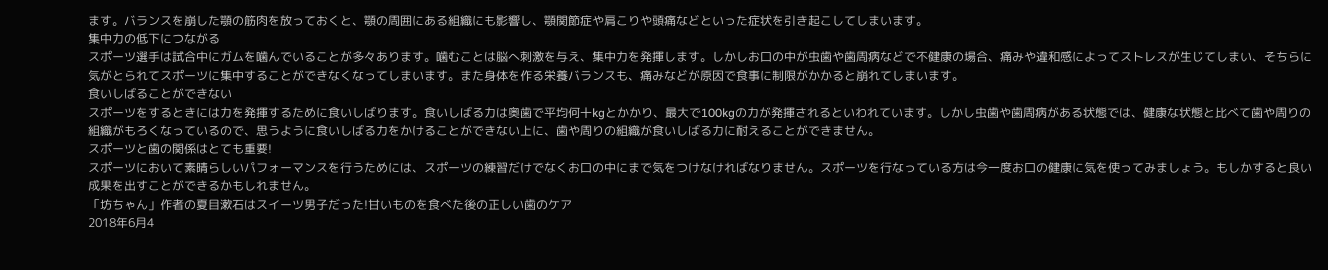ます。バランスを崩した顎の筋肉を放っておくと、顎の周囲にある組織にも影響し、顎関節症や肩こりや頭痛などといった症状を引き起こしてしまいます。
集中力の低下につながる
スポーツ選手は試合中にガムを噛んでいることが多々あります。噛むことは脳へ刺激を与え、集中力を発揮します。しかしお口の中が虫歯や歯周病などで不健康の場合、痛みや違和感によってストレスが生じてしまい、そちらに気がとられてスポーツに集中することができなくなってしまいます。また身体を作る栄養バランスも、痛みなどが原因で食事に制限がかかると崩れてしまいます。
食いしばることができない
スポーツをするときには力を発揮するために食いしばります。食いしばる力は奥歯で平均何十kgとかかり、最大で100kgの力が発揮されるといわれています。しかし虫歯や歯周病がある状態では、健康な状態と比べて歯や周りの組織がもろくなっているので、思うように食いしばる力をかけることができない上に、歯や周りの組織が食いしばる力に耐えることができません。
スポーツと歯の関係はとても重要!
スポーツにおいて素晴らしいパフォーマンスを行うためには、スポーツの練習だけでなくお口の中にまで気をつけなければなりません。スポーツを行なっている方は今一度お口の健康に気を使ってみましょう。もしかすると良い成果を出すことができるかもしれません。
「坊ちゃん」作者の夏目漱石はスイーツ男子だった!甘いものを食べた後の正しい歯のケア
2018年6月4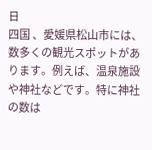日
四国 、愛媛県松山市には、数多くの観光スポットがあります。例えば、温泉施設や神社などです。特に神社の数は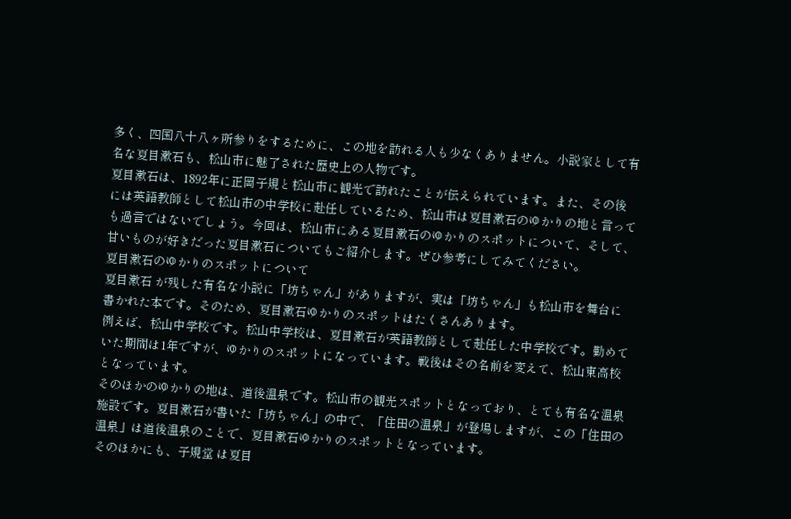多く、四国八十八ヶ所参りをするために、この地を訪れる人も少なくありません。小説家として有名な夏目漱石も、松山市に魅了された歴史上の人物です。
夏目漱石は、1892年に正岡子規と松山市に観光で訪れたことが伝えられています。また、その後には英語教師として松山市の中学校に赴任しているため、松山市は夏目漱石のゆかりの地と言っても過言ではないでしょう。今回は、松山市にある夏目漱石のゆかりのスポットについて、そして、甘いものが好きだった夏目漱石についてもご紹介します。ぜひ参考にしてみてください。
夏目漱石のゆかりのスポットについて
夏目漱石 が残した有名な小説に「坊ちゃん」がありますが、実は「坊ちゃん」も松山市を舞台に書かれた本です。そのため、夏目漱石ゆかりのスポットはたくさんあります。
例えば、松山中学校です。松山中学校は、夏目漱石が英語教師として赴任した中学校です。勤めていた期間は1年ですが、ゆかりのスポットになっています。戦後はその名前を変えて、松山東高校となっています。
そのほかのゆかりの地は、道後温泉です。松山市の観光スポットとなっており、とても有名な温泉施設です。夏目漱石が書いた「坊ちゃん」の中で、「住田の温泉」が登場しますが、この「住田の温泉」は道後温泉のことで、夏目漱石ゆかりのスポットとなっています。
そのほかにも、子規堂 は夏目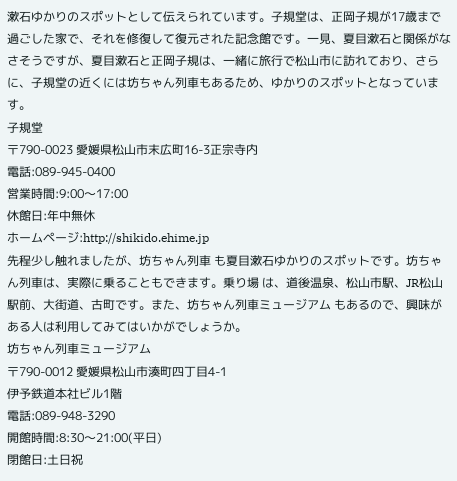漱石ゆかりのスポットとして伝えられています。子規堂は、正岡子規が17歳まで過ごした家で、それを修復して復元された記念館です。一見、夏目漱石と関係がなさそうですが、夏目漱石と正岡子規は、一緒に旅行で松山市に訪れており、さらに、子規堂の近くには坊ちゃん列車もあるため、ゆかりのスポットとなっています。
子規堂
〒790-0023 愛媛県松山市末広町16-3正宗寺内
電話:089-945-0400
営業時間:9:00〜17:00
休館日:年中無休
ホームページ:http://shikido.ehime.jp
先程少し触れましたが、坊ちゃん列車 も夏目漱石ゆかりのスポットです。坊ちゃん列車は、実際に乗ることもできます。乗り場 は、道後温泉、松山市駅、JR松山駅前、大街道、古町です。また、坊ちゃん列車ミュージアム もあるので、興味がある人は利用してみてはいかがでしょうか。
坊ちゃん列車ミュージアム
〒790-0012 愛媛県松山市湊町四丁目4-1
伊予鉄道本社ビル1階
電話:089-948-3290
開館時間:8:30〜21:00(平日)
閉館日:土日祝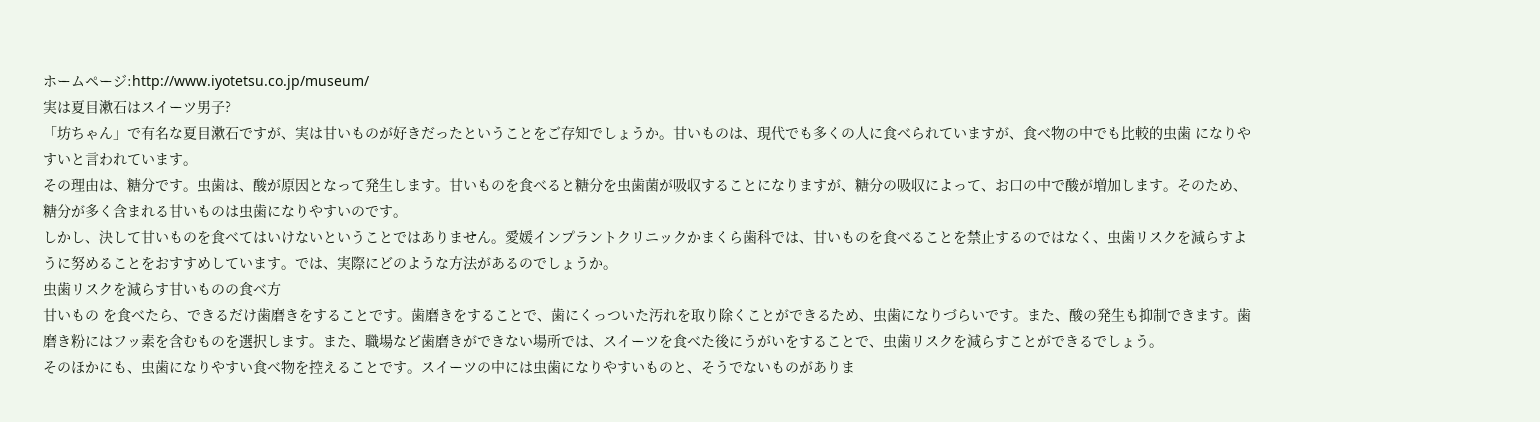ホームページ:http://www.iyotetsu.co.jp/museum/
実は夏目漱石はスイーツ男子?
「坊ちゃん」で有名な夏目漱石ですが、実は甘いものが好きだったということをご存知でしょうか。甘いものは、現代でも多くの人に食べられていますが、食べ物の中でも比較的虫歯 になりやすいと言われています。
その理由は、糖分です。虫歯は、酸が原因となって発生します。甘いものを食べると糖分を虫歯菌が吸収することになりますが、糖分の吸収によって、お口の中で酸が増加します。そのため、糖分が多く含まれる甘いものは虫歯になりやすいのです。
しかし、決して甘いものを食べてはいけないということではありません。愛媛インプラントクリニックかまくら歯科では、甘いものを食べることを禁止するのではなく、虫歯リスクを減らすように努めることをおすすめしています。では、実際にどのような方法があるのでしょうか。
虫歯リスクを減らす甘いものの食べ方
甘いもの を食べたら、できるだけ歯磨きをすることです。歯磨きをすることで、歯にくっついた汚れを取り除くことができるため、虫歯になりづらいです。また、酸の発生も抑制できます。歯磨き粉にはフッ素を含むものを選択します。また、職場など歯磨きができない場所では、スイーツを食べた後にうがいをすることで、虫歯リスクを減らすことができるでしょう。
そのほかにも、虫歯になりやすい食べ物を控えることです。スイーツの中には虫歯になりやすいものと、そうでないものがありま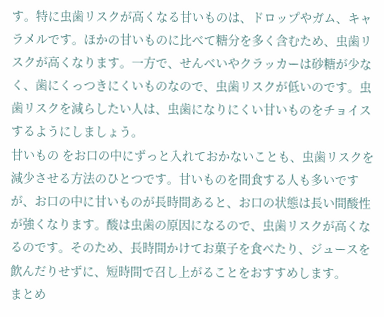す。特に虫歯リスクが高くなる甘いものは、ドロップやガム、キャラメルです。ほかの甘いものに比べて糖分を多く含むため、虫歯リスクが高くなります。一方で、せんべいやクラッカーは砂糖が少なく、歯にくっつきにくいものなので、虫歯リスクが低いのです。虫歯リスクを減らしたい人は、虫歯になりにくい甘いものをチョイスするようにしましょう。
甘いもの をお口の中にずっと入れておかないことも、虫歯リスクを減少させる方法のひとつです。甘いものを間食する人も多いですが、お口の中に甘いものが長時間あると、お口の状態は長い間酸性が強くなります。酸は虫歯の原因になるので、虫歯リスクが高くなるのです。そのため、長時間かけてお菓子を食べたり、ジュースを飲んだりせずに、短時間で召し上がることをおすすめします。
まとめ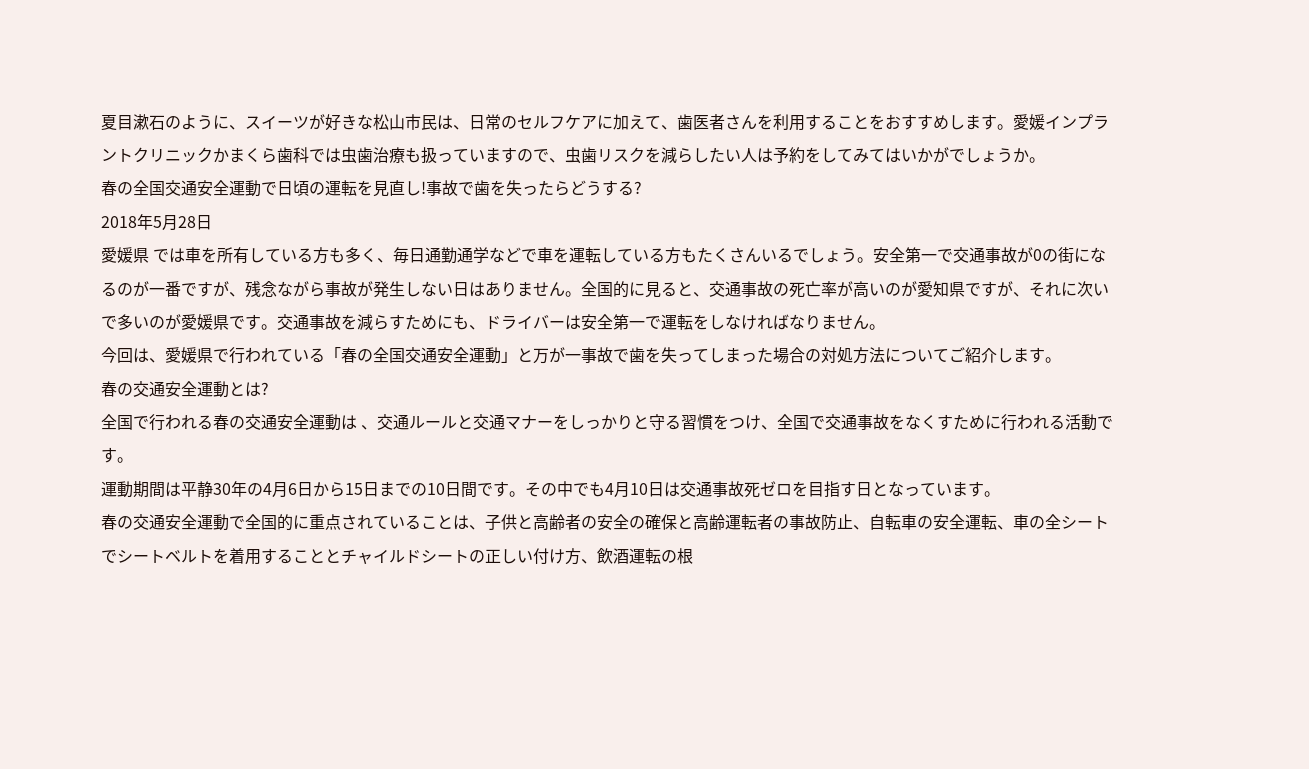夏目漱石のように、スイーツが好きな松山市民は、日常のセルフケアに加えて、歯医者さんを利用することをおすすめします。愛媛インプラントクリニックかまくら歯科では虫歯治療も扱っていますので、虫歯リスクを減らしたい人は予約をしてみてはいかがでしょうか。
春の全国交通安全運動で日頃の運転を見直し!事故で歯を失ったらどうする?
2018年5月28日
愛媛県 では車を所有している方も多く、毎日通勤通学などで車を運転している方もたくさんいるでしょう。安全第一で交通事故が0の街になるのが一番ですが、残念ながら事故が発生しない日はありません。全国的に見ると、交通事故の死亡率が高いのが愛知県ですが、それに次いで多いのが愛媛県です。交通事故を減らすためにも、ドライバーは安全第一で運転をしなければなりません。
今回は、愛媛県で行われている「春の全国交通安全運動」と万が一事故で歯を失ってしまった場合の対処方法についてご紹介します。
春の交通安全運動とは?
全国で行われる春の交通安全運動は 、交通ルールと交通マナーをしっかりと守る習慣をつけ、全国で交通事故をなくすために行われる活動です。
運動期間は平静30年の4月6日から15日までの10日間です。その中でも4月10日は交通事故死ゼロを目指す日となっています。
春の交通安全運動で全国的に重点されていることは、子供と高齢者の安全の確保と高齢運転者の事故防止、自転車の安全運転、車の全シートでシートベルトを着用することとチャイルドシートの正しい付け方、飲酒運転の根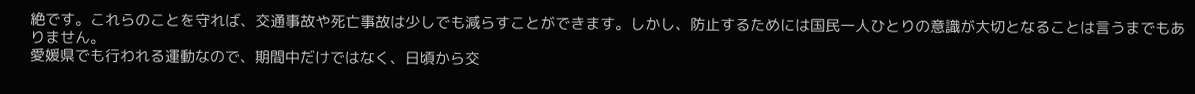絶です。これらのことを守れば、交通事故や死亡事故は少しでも減らすことができます。しかし、防止するためには国民一人ひとりの意識が大切となることは言うまでもありません。
愛媛県でも行われる運動なので、期間中だけではなく、日頃から交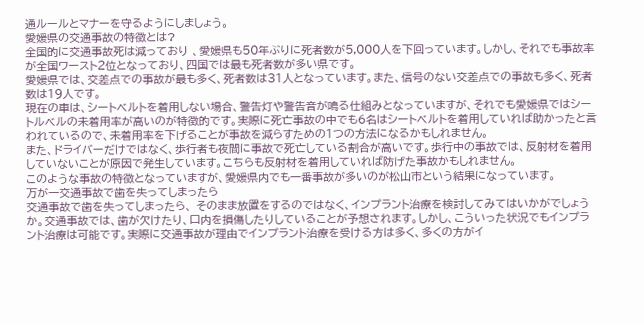通ルールとマナーを守るようにしましょう。
愛媛県の交通事故の特徴とは?
全国的に交通事故死は減っており 、愛媛県も50年ぶりに死者数が5,000人を下回っています。しかし、それでも事故率が全国ワースト2位となっており、四国では最も死者数が多い県です。
愛媛県では、交差点での事故が最も多く、死者数は31人となっています。また、信号のない交差点での事故も多く、死者数は19人です。
現在の車は、シートベルトを着用しない場合、警告灯や警告音が鳴る仕組みとなっていますが、それでも愛媛県ではシートルベルの未着用率が高いのが特徴的です。実際に死亡事故の中でも6名はシートベルトを着用していれば助かったと言われているので、未着用率を下げることが事故を減らすための1つの方法になるかもしれません。
また、ドライバーだけではなく、歩行者も夜間に事故で死亡している割合が高いです。歩行中の事故では、反射材を着用していないことが原因で発生しています。こちらも反射材を着用していれば防げた事故かもしれません。
このような事故の特徴となっていますが、愛媛県内でも一番事故が多いのが松山市という結果になっています。
万が一交通事故で歯を失ってしまったら
交通事故で歯を失ってしまったら、 そのまま放置をするのではなく、インプラント治療を検討してみてはいかがでしょうか。交通事故では、歯が欠けたり、口内を損傷したりしていることが予想されます。しかし、こういった状況でもインプラント治療は可能です。実際に交通事故が理由でインプラント治療を受ける方は多く、多くの方がイ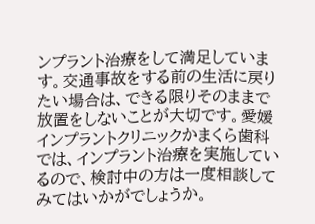ンプラント治療をして満足しています。交通事故をする前の生活に戻りたい場合は、できる限りそのままで放置をしないことが大切です。愛媛インプラントクリニックかまくら歯科では、インプラント治療を実施しているので、検討中の方は一度相談してみてはいかがでしょうか。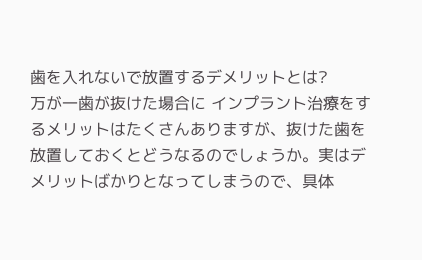歯を入れないで放置するデメリットとは?
万が一歯が抜けた場合に インプラント治療をするメリットはたくさんありますが、抜けた歯を放置しておくとどうなるのでしょうか。実はデメリットばかりとなってしまうので、具体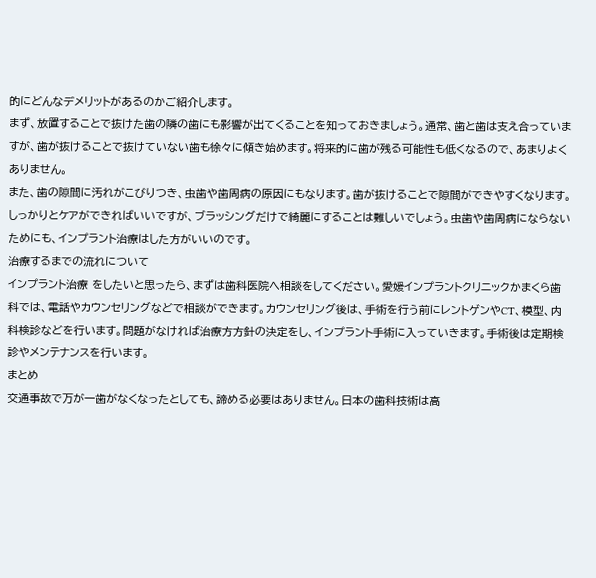的にどんなデメリットがあるのかご紹介します。
まず、放置することで抜けた歯の隣の歯にも影響が出てくることを知っておきましょう。通常、歯と歯は支え合っていますが、歯が抜けることで抜けていない歯も徐々に傾き始めます。将来的に歯が残る可能性も低くなるので、あまりよくありません。
また、歯の隙間に汚れがこびりつき、虫歯や歯周病の原因にもなります。歯が抜けることで隙間ができやすくなります。しっかりとケアができればいいですが、ブラッシングだけで綺麗にすることは難しいでしょう。虫歯や歯周病にならないためにも、インプラント治療はした方がいいのです。
治療するまでの流れについて
インプラント治療 をしたいと思ったら、まずは歯科医院へ相談をしてください。愛媛インプラントクリニックかまくら歯科では、電話やカウンセリングなどで相談ができます。カウンセリング後は、手術を行う前にレントゲンやCT、模型、内科検診などを行います。問題がなければ治療方方針の決定をし、インプラント手術に入っていきます。手術後は定期検診やメンテナンスを行います。
まとめ
交通事故で万が一歯がなくなったとしても、諦める必要はありません。日本の歯科技術は高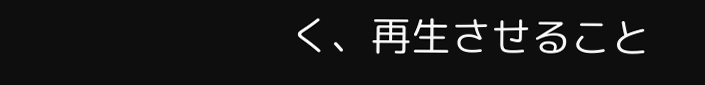く、再生させること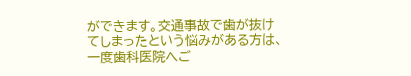ができます。交通事故で歯が抜けてしまったという悩みがある方は、一度歯科医院へご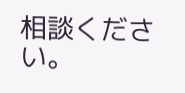相談ください。